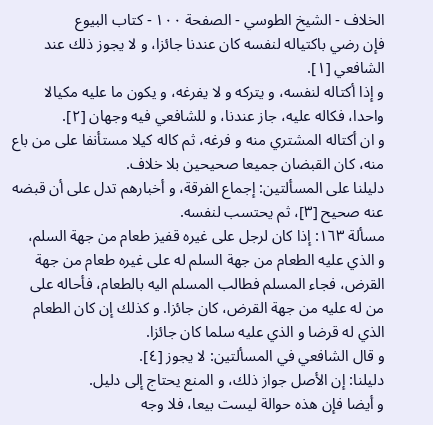الخلاف - الشيخ الطوسي - الصفحة ١٠٠ - كتاب البيوع
فإن رضي باكتياله لنفسه كان عندنا جائزا، و لا يجوز ذلك عند الشافعي [١].
و إذا أكتاله لنفسه، و يتركه و لا يفرغه، و يكون ما عليه مكيالا واحدا، فكاله عليه، جاز عندنا، و للشافعي فيه وجهان [٢].
و ان أكتاله المشتري منه و فرغه، ثم كاله كيلا مستأنفا على من باع منه، كان القبضان جميعا صحيحين بلا خلاف.
دليلنا على المسألتين: إجماع الفرقة، و أخبارهم تدل على أن قبضه عنه صحيح [٣]، ثم يحتسب لنفسه.
مسألة ١٦٣: إذا كان لرجل على غيره قفيز طعام من جهة السلم،
و الذي عليه الطعام من جهة السلم له على غيره طعام من جهة القرض، فجاء المسلم فطالب المسلم اليه بالطعام، فأحاله على من له عليه من جهة القرض، كان جائزا. و كذلك إن كان الطعام الذي له قرضا و الذي عليه سلما كان جائزا.
و قال الشافعي في المسألتين: لا يجوز [٤].
دليلنا: إن الأصل جواز ذلك، و المنع يحتاج إلى دليل.
و أيضا فإن هذه حوالة ليست بيعا، فلا وجه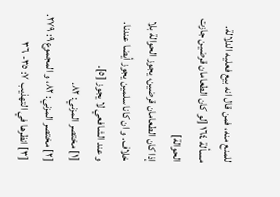للمنع منه، فمن قال انه بيع فعليه الدلالة.
مسألة ١٦٤ [لو كان الطعامان قرضين جازت الحوالة]
إذا كان الطعامان قرضين، يجوز الحوالة بلا خلاف. و ان كانا سلمين يجوز أيضا عندنا.
و عند الشافعي لا يجوز [٥].
[١] مختصر المزني: ٨٢.
[٢] مختصر المزني: ٨٢، و المجموع ٩: ٢٧٩.
[٣] انظرها في التهذيب ٧: ٣٥- ٣٦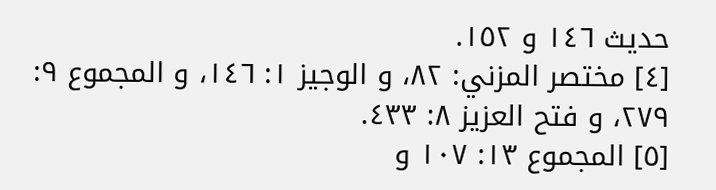حديث ١٤٦ و ١٥٢.
[٤] مختصر المزني: ٨٢، و الوجيز ١: ١٤٦، و المجموع ٩: ٢٧٩، و فتح العزيز ٨: ٤٣٣.
[٥] المجموع ١٣: ١٠٧ و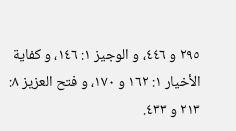٢٩٥ و ٤٤٦، و الوجيز ١: ١٤٦، و كفاية الأخيار ١: ١٦٢ و ١٧٠، و فتح العزيز ٨: ٢١٣ و ٤٣٣.